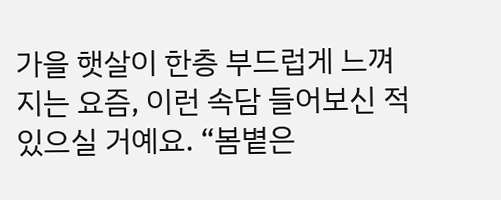가을 햇살이 한층 부드럽게 느껴지는 요즘, 이런 속담 들어보신 적 있으실 거예요. “봄볕은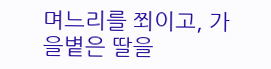며느리를 쬐이고, 가을볕은 딸을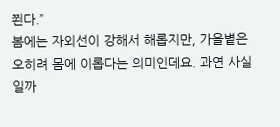쬔다.”
봄에는 자외선이 강해서 해롭지만, 가을볕은 오히려 몸에 이롭다는 의미인데요. 과연 사실일까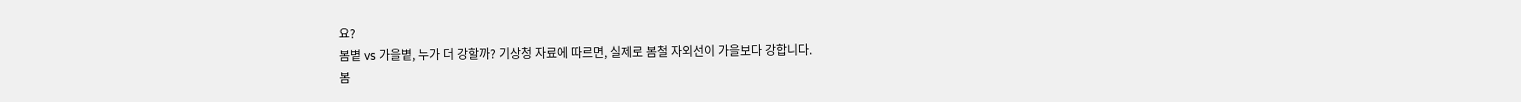요?
봄볕 vs 가을볕, 누가 더 강할까? 기상청 자료에 따르면, 실제로 봄철 자외선이 가을보다 강합니다.
봄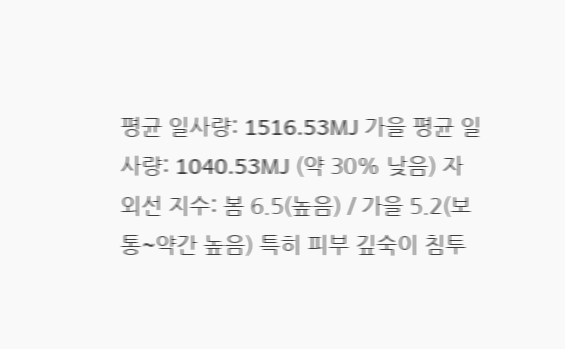평균 일사량: 1516.53MJ 가을 평균 일사량: 1040.53MJ (약 30% 낮음) 자외선 지수: 봄 6.5(높음) / 가을 5.2(보통~약간 높음) 특히 피부 깊숙이 침투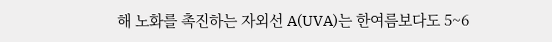해 노화를 촉진하는 자외선 A(UVA)는 한여름보다도 5~6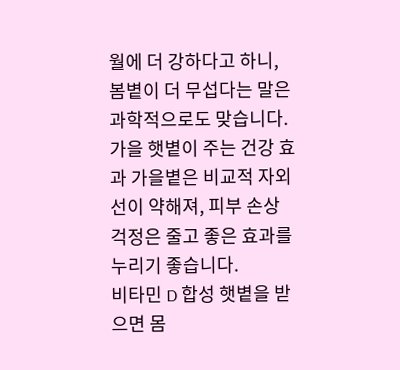월에 더 강하다고 하니, 봄볕이 더 무섭다는 말은 과학적으로도 맞습니다. 가을 햇볕이 주는 건강 효과 가을볕은 비교적 자외선이 약해져, 피부 손상 걱정은 줄고 좋은 효과를 누리기 좋습니다.
비타민 D 합성 햇볕을 받으면 몸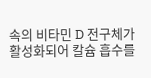속의 비타민 D 전구체가 활성화되어 칼슘 흡수를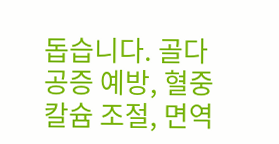돕습니다. 골다공증 예방, 혈중 칼슘 조절, 면역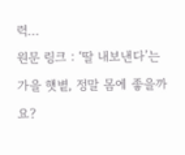력...
원문 링크 : ‘딸 내보낸다’는 가을 햇볕, 정말 몸에 좋을까요?